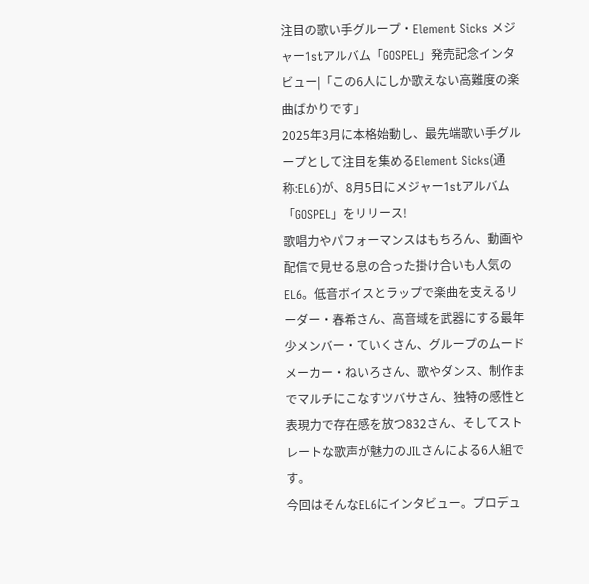注目の歌い手グループ・Element Sicks メジャー1stアルバム「GOSPEL」発売記念インタビュー|「この6人にしか歌えない高難度の楽曲ばかりです」
2025年3月に本格始動し、最先端歌い手グループとして注目を集めるElement Sicks(通称:EL6)が、8月5日にメジャー1stアルバム「GOSPEL」をリリース!
歌唱力やパフォーマンスはもちろん、動画や配信で見せる息の合った掛け合いも人気のEL6。低音ボイスとラップで楽曲を支えるリーダー・春希さん、高音域を武器にする最年少メンバー・ていくさん、グループのムードメーカー・ねいろさん、歌やダンス、制作までマルチにこなすツバサさん、独特の感性と表現力で存在感を放つ832さん、そしてストレートな歌声が魅力のJILさんによる6人組です。
今回はそんなEL6にインタビュー。プロデュ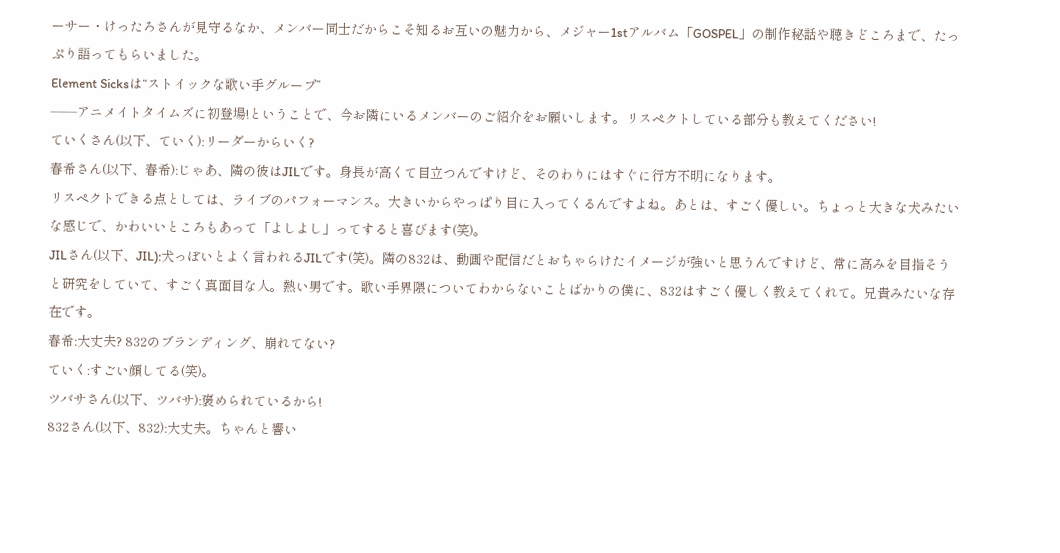ーサー・けったろさんが見守るなか、メンバー同士だからこそ知るお互いの魅力から、メジャー1stアルバム「GOSPEL」の制作秘話や聴きどころまで、たっぷり語ってもらいました。
Element Sicksは“ストイックな歌い手グループ”
――アニメイトタイムズに初登場!ということで、今お隣にいるメンバーのご紹介をお願いします。リスペクトしている部分も教えてください!
ていくさん(以下、ていく):リーダーからいく?
春希さん(以下、春希):じゃあ、隣の彼はJILです。身長が高くて目立つんですけど、そのわりにはすぐに行方不明になります。
リスペクトできる点としては、ライブのパフォーマンス。大きいからやっぱり目に入ってくるんですよね。あとは、すごく優しい。ちょっと大きな犬みたいな感じで、かわいいところもあって「よしよし」ってすると喜びます(笑)。
JILさん(以下、JIL):犬っぽいとよく言われるJILです(笑)。隣の832は、動画や配信だとおちゃらけたイメージが強いと思うんですけど、常に高みを目指そうと研究をしていて、すごく真面目な人。熱い男です。歌い手界隈についてわからないことばかりの僕に、832はすごく優しく教えてくれて。兄貴みたいな存在です。
春希:大丈夫? 832のブランディング、崩れてない?
ていく:すごい顔してる(笑)。
ツバサさん(以下、ツバサ):褒められているから!
832さん(以下、832):大丈夫。ちゃんと響い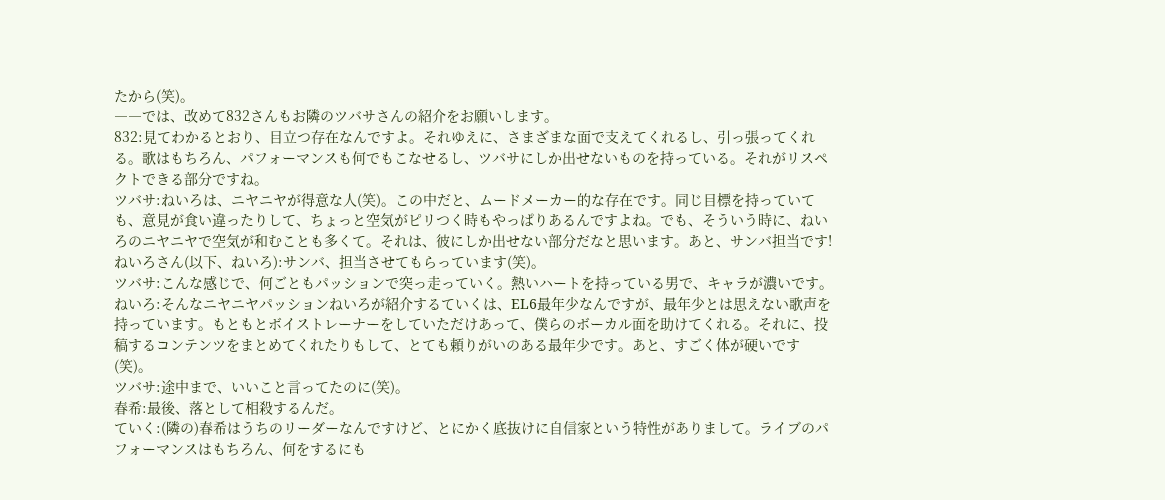たから(笑)。
――では、改めて832さんもお隣のツバサさんの紹介をお願いします。
832:見てわかるとおり、目立つ存在なんですよ。それゆえに、さまざまな面で支えてくれるし、引っ張ってくれる。歌はもちろん、パフォーマンスも何でもこなせるし、ツバサにしか出せないものを持っている。それがリスペクトできる部分ですね。
ツバサ:ねいろは、ニヤニヤが得意な人(笑)。この中だと、ムードメーカー的な存在です。同じ目標を持っていても、意見が食い違ったりして、ちょっと空気がピリつく時もやっぱりあるんですよね。でも、そういう時に、ねいろのニヤニヤで空気が和むことも多くて。それは、彼にしか出せない部分だなと思います。あと、サンバ担当です!
ねいろさん(以下、ねいろ):サンバ、担当させてもらっています(笑)。
ツバサ:こんな感じで、何ごともパッションで突っ走っていく。熱いハートを持っている男で、キャラが濃いです。
ねいろ:そんなニヤニヤパッションねいろが紹介するていくは、EL6最年少なんですが、最年少とは思えない歌声を持っています。もともとボイストレーナーをしていただけあって、僕らのボーカル面を助けてくれる。それに、投稿するコンテンツをまとめてくれたりもして、とても頼りがいのある最年少です。あと、すごく体が硬いです(笑)。
ツバサ:途中まで、いいこと言ってたのに(笑)。
春希:最後、落として相殺するんだ。
ていく:(隣の)春希はうちのリーダーなんですけど、とにかく底抜けに自信家という特性がありまして。ライブのパフォーマンスはもちろん、何をするにも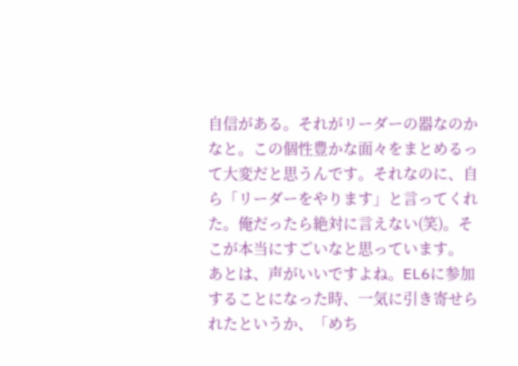自信がある。それがリーダーの器なのかなと。この個性豊かな面々をまとめるって大変だと思うんです。それなのに、自ら「リーダーをやります」と言ってくれた。俺だったら絶対に言えない(笑)。そこが本当にすごいなと思っています。
あとは、声がいいですよね。EL6に参加することになった時、一気に引き寄せられたというか、「めち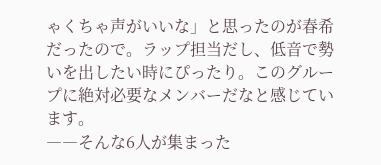ゃくちゃ声がいいな」と思ったのが春希だったので。ラップ担当だし、低音で勢いを出したい時にぴったり。このグループに絶対必要なメンバーだなと感じています。
――そんな6人が集まった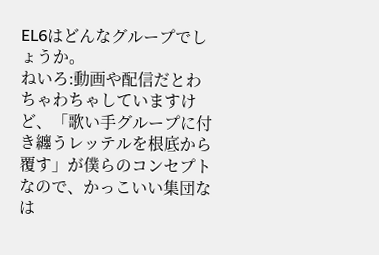EL6はどんなグループでしょうか。
ねいろ:動画や配信だとわちゃわちゃしていますけど、「歌い手グループに付き纏うレッテルを根底から覆す」が僕らのコンセプトなので、かっこいい集団なは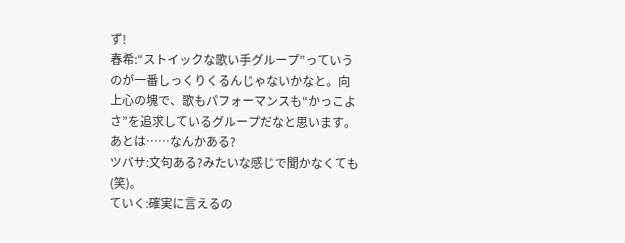ず!
春希:“ストイックな歌い手グループ”っていうのが一番しっくりくるんじゃないかなと。向上心の塊で、歌もパフォーマンスも“かっこよさ”を追求しているグループだなと思います。あとは……なんかある?
ツバサ:文句ある?みたいな感じで聞かなくても(笑)。
ていく:確実に言えるの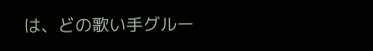は、どの歌い手グルー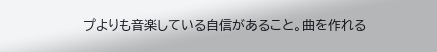プよりも音楽している自信があること。曲を作れる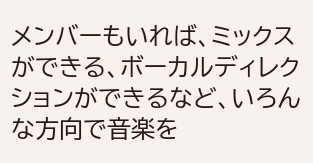メンバーもいれば、ミックスができる、ボーカルディレクションができるなど、いろんな方向で音楽を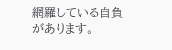網羅している自負があります。